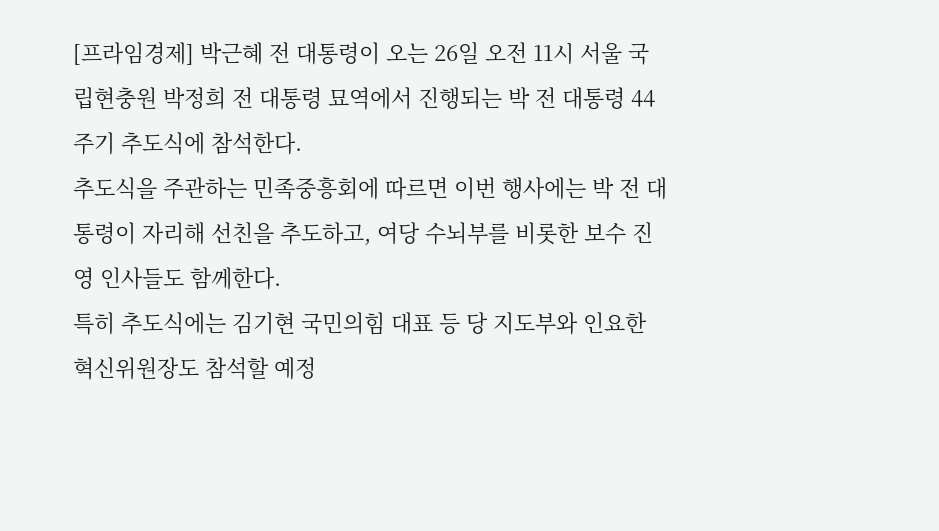[프라임경제] 박근혜 전 대통령이 오는 26일 오전 11시 서울 국립현충원 박정희 전 대통령 묘역에서 진행되는 박 전 대통령 44주기 추도식에 참석한다.
추도식을 주관하는 민족중흥회에 따르면 이번 행사에는 박 전 대통령이 자리해 선친을 추도하고, 여당 수뇌부를 비롯한 보수 진영 인사들도 함께한다.
특히 추도식에는 김기현 국민의힘 대표 등 당 지도부와 인요한 혁신위원장도 참석할 예정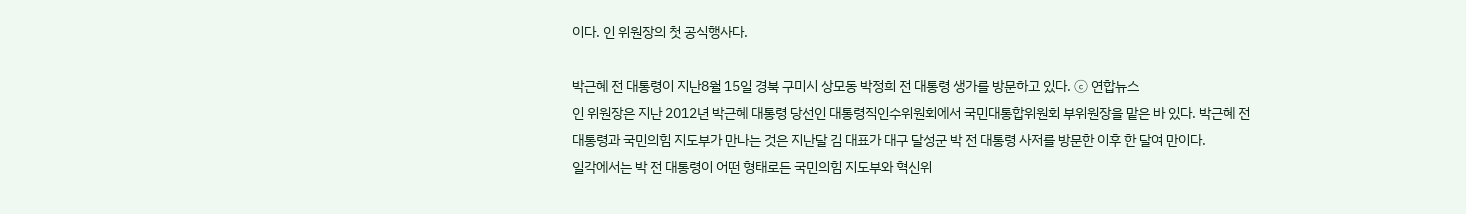이다. 인 위원장의 첫 공식행사다.

박근혜 전 대통령이 지난8월 15일 경북 구미시 상모동 박정희 전 대통령 생가를 방문하고 있다. ⓒ 연합뉴스
인 위원장은 지난 2012년 박근혜 대통령 당선인 대통령직인수위원회에서 국민대통합위원회 부위원장을 맡은 바 있다. 박근혜 전 대통령과 국민의힘 지도부가 만나는 것은 지난달 김 대표가 대구 달성군 박 전 대통령 사저를 방문한 이후 한 달여 만이다.
일각에서는 박 전 대통령이 어떤 형태로든 국민의힘 지도부와 혁신위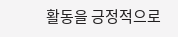활동을 긍정적으로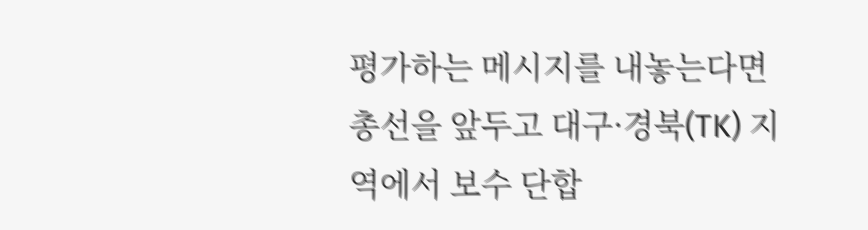평가하는 메시지를 내놓는다면 총선을 앞두고 대구·경북(TK) 지역에서 보수 단합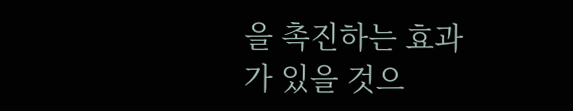을 촉진하는 효과가 있을 것으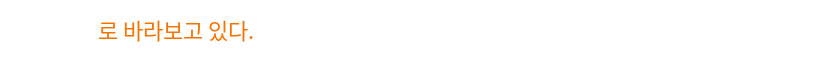로 바라보고 있다.